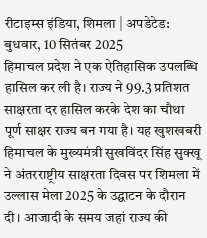रीटाइम्स इंडिया, शिमला | अपडेटेड: बुधवार, 10 सितंबर 2025
हिमाचल प्रदेश ने एक ऐतिहासिक उपलब्धि हासिल कर ली है। राज्य ने 99.3 प्रतिशत साक्षरता दर हासिल करके देश का चौथा पूर्ण साक्षर राज्य बन गया है। यह खुशखबरी हिमाचल के मुख्यमंत्री सुखविंदर सिंह सुक्खू ने अंतरराष्ट्रीय साक्षरता दिवस पर शिमला में उल्लास मेला 2025 के उद्घाटन के दौरान दी। आजादी के समय जहां राज्य की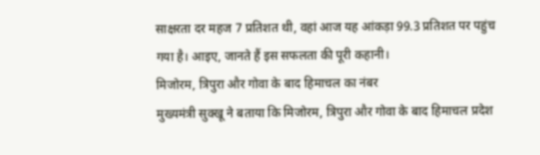साक्षरता दर महज 7 प्रतिशत थी, वहां आज यह आंकड़ा 99.3 प्रतिशत पर पहुंच गया है। आइए, जानते हैं इस सफलता की पूरी कहानी।
मिजोरम, त्रिपुरा और गोवा के बाद हिमाचल का नंबर
मुख्यमंत्री सुक्खू ने बताया कि मिजोरम, त्रिपुरा और गोवा के बाद हिमाचल प्रदेश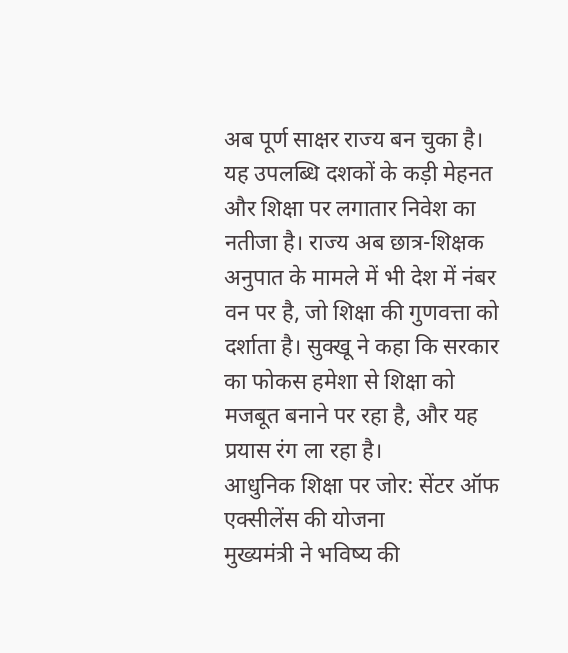अब पूर्ण साक्षर राज्य बन चुका है। यह उपलब्धि दशकों के कड़ी मेहनत और शिक्षा पर लगातार निवेश का नतीजा है। राज्य अब छात्र-शिक्षक अनुपात के मामले में भी देश में नंबर वन पर है, जो शिक्षा की गुणवत्ता को दर्शाता है। सुक्खू ने कहा कि सरकार का फोकस हमेशा से शिक्षा को मजबूत बनाने पर रहा है, और यह प्रयास रंग ला रहा है।
आधुनिक शिक्षा पर जोर: सेंटर ऑफ एक्सीलेंस की योजना
मुख्यमंत्री ने भविष्य की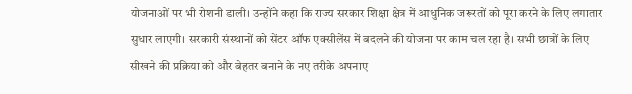योजनाओं पर भी रोशनी डाली। उन्होंने कहा कि राज्य सरकार शिक्षा क्षेत्र में आधुनिक जरूरतों को पूरा करने के लिए लगातार सुधार लाएगी। सरकारी संस्थानों को सेंटर ऑफ एक्सीलेंस में बदलने की योजना पर काम चल रहा है। सभी छात्रों के लिए सीखने की प्रक्रिया को और बेहतर बनाने के नए तरीके अपनाए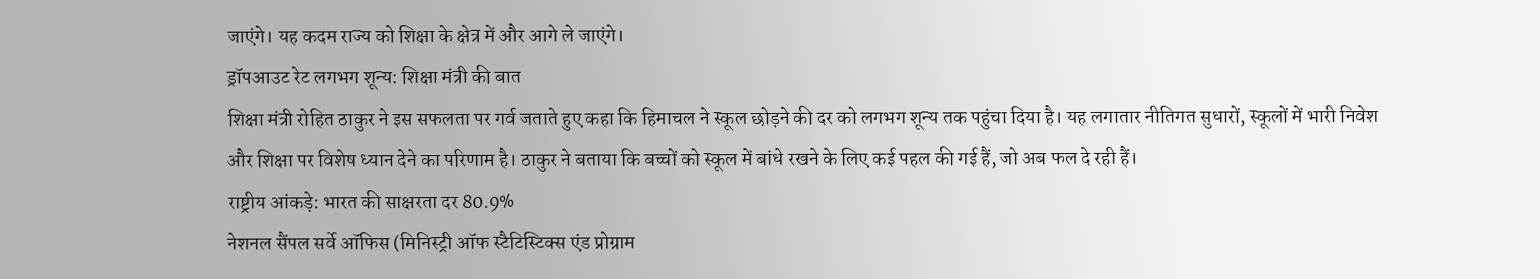जाएंगे। यह कदम राज्य को शिक्षा के क्षेत्र में और आगे ले जाएंगे।
ड्रॉपआउट रेट लगभग शून्य: शिक्षा मंत्री की बात
शिक्षा मंत्री रोहित ठाकुर ने इस सफलता पर गर्व जताते हुए कहा कि हिमाचल ने स्कूल छोड़ने की दर को लगभग शून्य तक पहुंचा दिया है। यह लगातार नीतिगत सुधारों, स्कूलों में भारी निवेश और शिक्षा पर विशेष ध्यान देने का परिणाम है। ठाकुर ने बताया कि बच्चों को स्कूल में बांधे रखने के लिए कई पहल की गई हैं, जो अब फल दे रही हैं।
राष्ट्रीय आंकड़े: भारत की साक्षरता दर 80.9%
नेशनल सैंपल सर्वे ऑफिस (मिनिस्ट्री ऑफ स्टैटिस्टिक्स एंड प्रोग्राम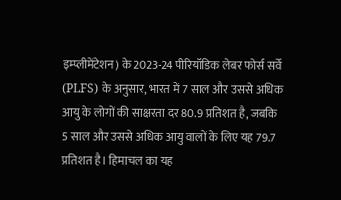इम्प्लीमेंटेशन) के 2023-24 पीरियॉडिक लेबर फोर्स सर्वे (PLFS) के अनुसार, भारत में 7 साल और उससे अधिक आयु के लोगों की साक्षरता दर 80.9 प्रतिशत है, जबकि 5 साल और उससे अधिक आयु वालों के लिए यह 79.7 प्रतिशत है। हिमाचल का यह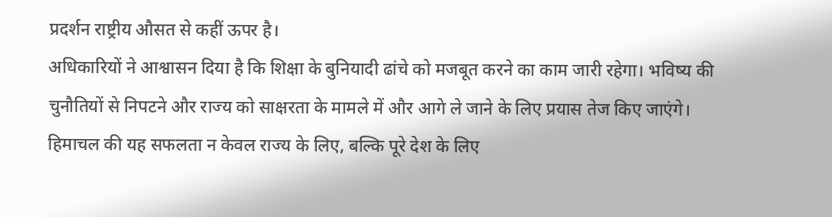प्रदर्शन राष्ट्रीय औसत से कहीं ऊपर है।
अधिकारियों ने आश्वासन दिया है कि शिक्षा के बुनियादी ढांचे को मजबूत करने का काम जारी रहेगा। भविष्य की चुनौतियों से निपटने और राज्य को साक्षरता के मामले में और आगे ले जाने के लिए प्रयास तेज किए जाएंगे। हिमाचल की यह सफलता न केवल राज्य के लिए, बल्कि पूरे देश के लिए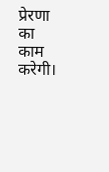प्रेरणा का काम करेगी।